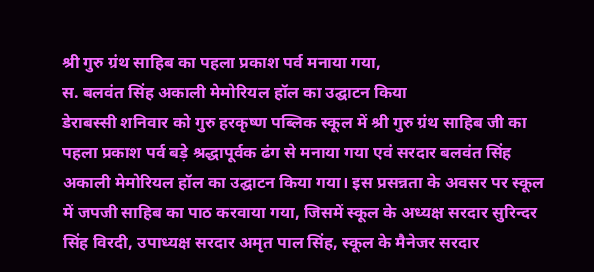श्री गुरु ग्रंथ साहिब का पहला प्रकाश पर्व मनाया गया,
स. बलवंत सिंह अकाली मेमोरियल हॉल का उद्घाटन किया
डेराबस्सी शनिवार को गुरु हरकृष्ण पब्लिक स्कूल में श्री गुरु ग्रंथ साहिब जी का पहला प्रकाश पर्व बड़े श्रद्धापूर्वक ढंग से मनाया गया एवं सरदार बलवंत सिंह अकाली मेमोरियल हॉल का उद्घाटन किया गया। इस प्रसन्नता के अवसर पर स्कूल में जपजी साहिब का पाठ करवाया गया, जिसमें स्कूल के अध्यक्ष सरदार सुरिन्दर सिंह विरदी, उपाध्यक्ष सरदार अमृत पाल सिंह, स्कूल के मैनेजर सरदार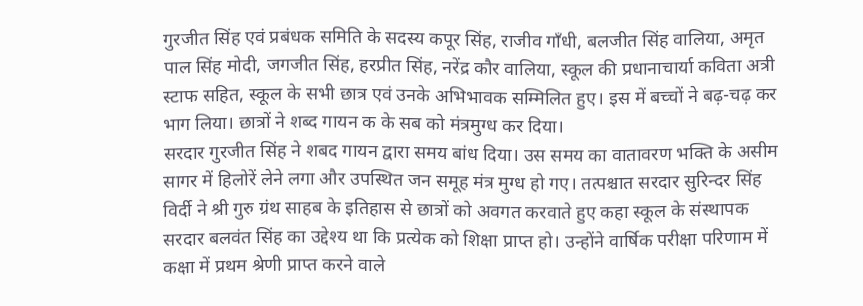गुरजीत सिंह एवं प्रबंधक समिति के सदस्य कपूर सिंह, राजीव गाँधी, बलजीत सिंह वालिया, अमृत पाल सिंह मोदी, जगजीत सिंह, हरप्रीत सिंह, नरेंद्र कौर वालिया, स्कूल की प्रधानाचार्या कविता अत्री स्टाफ सहित, स्कूल के सभी छात्र एवं उनके अभिभावक सम्मिलित हुए। इस में बच्चों ने बढ़-चढ़ कर भाग लिया। छात्रों ने शब्द गायन क के सब को मंत्रमुग्ध कर दिया।
सरदार गुरजीत सिंह ने शबद गायन द्वारा समय बांध दिया। उस समय का वातावरण भक्ति के असीम सागर में हिलोरें लेने लगा और उपस्थित जन समूह मंत्र मुग्ध हो गए। तत्पश्चात सरदार सुरिन्दर सिंह विर्दी ने श्री गुरु ग्रंथ साहब के इतिहास से छात्रों को अवगत करवाते हुए कहा स्कूल के संस्थापक सरदार बलवंत सिंह का उद्देश्य था कि प्रत्येक को शिक्षा प्राप्त हो। उन्होंने वार्षिक परीक्षा परिणाम में कक्षा में प्रथम श्रेणी प्राप्त करने वाले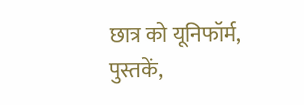छात्र को यूनिफॉर्म, पुस्तकें,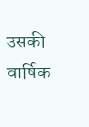उसकी वार्षिक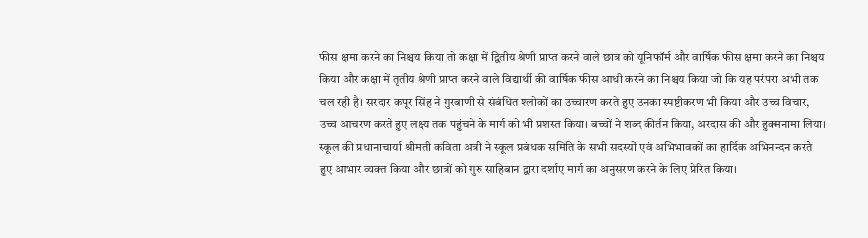फीस क्षमा करने का निश्चय किया तो कक्षा में द्वितीय श्रेणी प्राप्त करने वाले छात्र को यूनिफॉर्म और वार्षिक फीस क्षमा करने का निश्चय किया और कक्षा में तृतीय श्रेणी प्राप्त करने वाले विद्यार्थी की वार्षिक फीस आधी करने का निश्चय किया जो कि यह परंपरा अभी तक चल रही है। सरदार कपूर सिंह ने गुरबाणी से संबंधित श्लोकों का उच्चारण करते हुए उनका स्पष्टीकरण भी किया और उच्च विचार, उच्च आचरण करते हुए लक्ष्य तक पहुंचने के मार्ग को भी प्रशस्त किया। बच्चों ने शब्द कीर्तन किया, अरदास की और हुक्मनामा लिया। स्कूल की प्रधानाचार्या श्रीमती कविता अत्री ने स्कूल प्रबंधक समिति के सभी सदस्यों एवं अभिभावकों का हार्दिक अभिनन्दन करते हुए आभार व्यक्त किया और छात्रों को गुरु साहिबान द्वारा दर्शाए मार्ग का अनुसरण करने के लिए प्रेरित किया।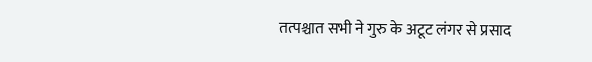तत्पश्चात सभी ने गुरु के अटूट लंगर से प्रसाद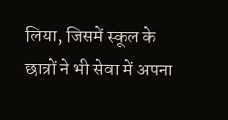लिया, जिसमें स्कूल के छात्रों ने भी सेवा में अपना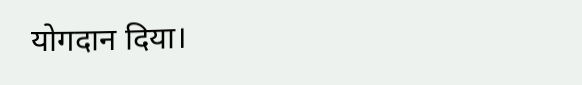योगदान दिया।